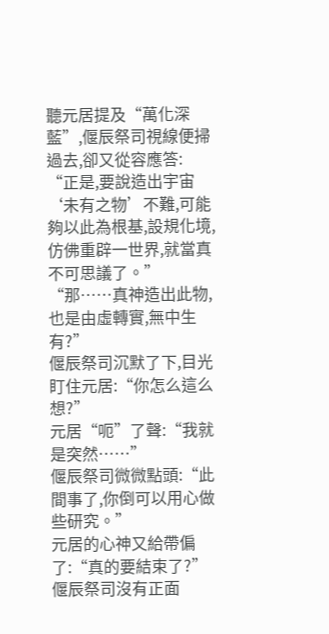聽元居提及“萬化深藍”,偃辰祭司視線便掃過去,卻又從容應答:
“正是,要說造出宇宙‘未有之物’不難,可能夠以此為根基,設規化境,仿佛重辟一世界,就當真不可思議了。”
“那……真神造出此物,也是由虛轉實,無中生有?”
偃辰祭司沉默了下,目光盯住元居:“你怎么這么想?”
元居“呃”了聲:“我就是突然……”
偃辰祭司微微點頭:“此間事了,你倒可以用心做些研究。”
元居的心神又給帶偏了:“真的要結束了?”
偃辰祭司沒有正面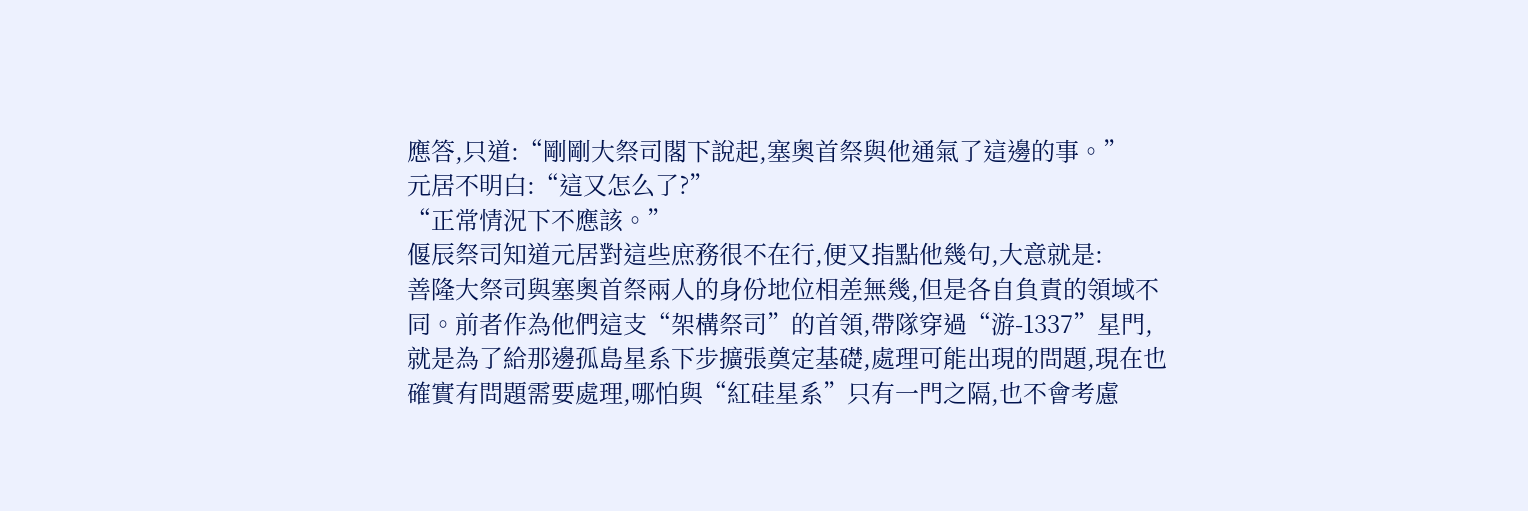應答,只道:“剛剛大祭司閣下說起,塞奧首祭與他通氣了這邊的事。”
元居不明白:“這又怎么了?”
“正常情況下不應該。”
偃辰祭司知道元居對這些庶務很不在行,便又指點他幾句,大意就是:
善隆大祭司與塞奧首祭兩人的身份地位相差無幾,但是各自負責的領域不同。前者作為他們這支“架構祭司”的首領,帶隊穿過“游-1337”星門,就是為了給那邊孤島星系下步擴張奠定基礎,處理可能出現的問題,現在也確實有問題需要處理,哪怕與“紅硅星系”只有一門之隔,也不會考慮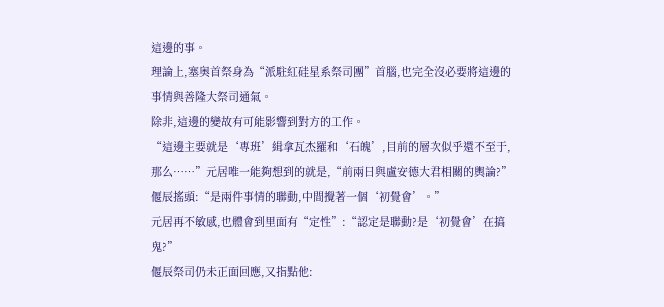這邊的事。
理論上,塞奧首祭身為“派駐紅硅星系祭司團”首腦,也完全沒必要將這邊的事情與善隆大祭司通氣。
除非,這邊的變故有可能影響到對方的工作。
“這邊主要就是‘專班’緝拿瓦杰羅和‘石魄’,目前的層次似乎還不至于,那么……”元居唯一能夠想到的就是,“前兩日與盧安德大君相關的輿論?”
偃辰搖頭:“是兩件事情的聯動,中間攪著一個‘初覺會’。”
元居再不敏感,也體會到里面有“定性”:“認定是聯動?是‘初覺會’在搞鬼?”
偃辰祭司仍未正面回應,又指點他: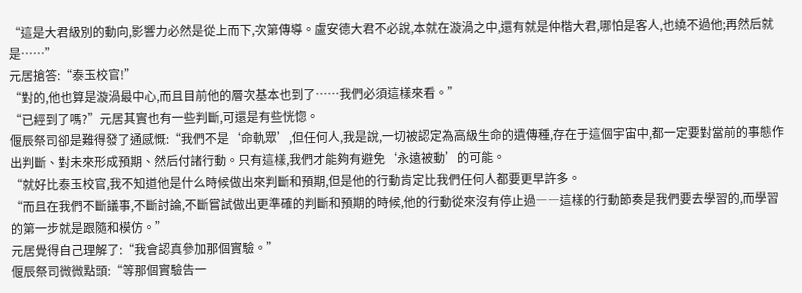“這是大君級別的動向,影響力必然是從上而下,次第傳導。盧安德大君不必說,本就在漩渦之中,還有就是仲楷大君,哪怕是客人,也繞不過他;再然后就是……”
元居搶答:“泰玉校官!”
“對的,他也算是漩渦最中心,而且目前他的層次基本也到了……我們必須這樣來看。”
“已經到了嗎?”元居其實也有一些判斷,可還是有些恍惚。
偃辰祭司卻是難得發了通感慨:“我們不是‘命軌眾’,但任何人,我是說,一切被認定為高級生命的遺傳種,存在于這個宇宙中,都一定要對當前的事態作出判斷、對未來形成預期、然后付諸行動。只有這樣,我們才能夠有避免‘永遠被動’的可能。
“就好比泰玉校官,我不知道他是什么時候做出來判斷和預期,但是他的行動肯定比我們任何人都要更早許多。
“而且在我們不斷議事,不斷討論,不斷嘗試做出更準確的判斷和預期的時候,他的行動從來沒有停止過――這樣的行動節奏是我們要去學習的,而學習的第一步就是跟隨和模仿。”
元居覺得自己理解了:“我會認真參加那個實驗。”
偃辰祭司微微點頭:“等那個實驗告一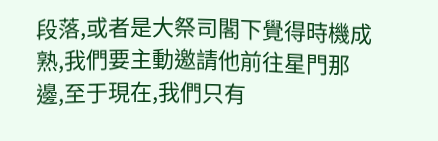段落,或者是大祭司閣下覺得時機成熟,我們要主動邀請他前往星門那邊,至于現在,我們只有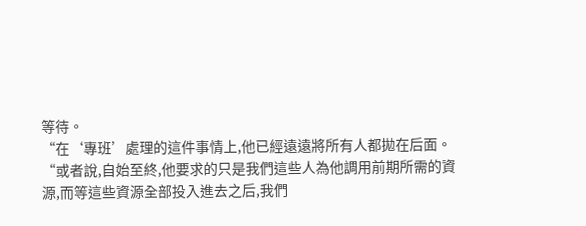等待。
“在‘專班’處理的這件事情上,他已經遠遠將所有人都拋在后面。
“或者說,自始至終,他要求的只是我們這些人為他調用前期所需的資源,而等這些資源全部投入進去之后,我們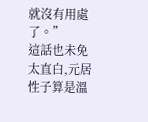就沒有用處了。”
這話也未免太直白,元居性子算是溫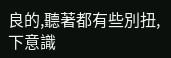良的,聽著都有些別扭,下意識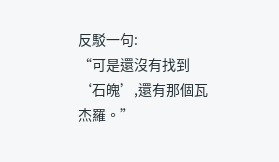反駁一句:
“可是還沒有找到‘石魄’,還有那個瓦杰羅。”